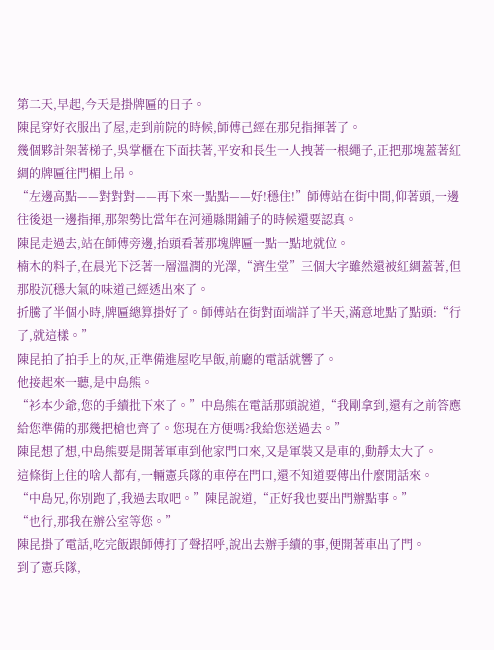第二天,早起,今天是掛牌匾的日子。
陳昆穿好衣服出了屋,走到前院的時候,師傅己經在那兒指揮著了。
幾個夥計架著梯子,吳掌櫃在下面扶著,平安和長生一人拽著一根繩子,正把那塊蓋著紅綢的牌匾往門楣上吊。
“左邊高點——對對對——再下來一點點——好!穩住!”師傅站在街中間,仰著頭,一邊往後退一邊指揮,那架勢比當年在河通縣開鋪子的時候還要認真。
陳昆走過去,站在師傅旁邊,抬頭看著那塊牌匾一點一點地就位。
楠木的料子,在晨光下泛著一層溫潤的光澤,“濟生堂”三個大字雖然還被紅綢蓋著,但那股沉穩大氣的味道己經透出來了。
折騰了半個小時,牌匾總算掛好了。師傅站在街對面端詳了半天,滿意地點了點頭:“行了,就這樣。”
陳昆拍了拍手上的灰,正準備進屋吃早飯,前廳的電話就響了。
他接起來一聽,是中島熊。
“衫本少爺,您的手續批下來了。”中島熊在電話那頭說道,“我剛拿到,還有之前答應給您準備的那幾把槍也齊了。您現在方便嗎?我給您送過去。”
陳昆想了想,中島熊要是開著軍車到他家門口來,又是軍裝又是車的,動靜太大了。
這條街上住的啥人都有,一輛憲兵隊的車停在門口,還不知道要傳出什麼閒話來。
“中島兄,你別跑了,我過去取吧。”陳昆說道,“正好我也要出門辦點事。”
“也行,那我在辦公室等您。”
陳昆掛了電話,吃完飯跟師傅打了聲招呼,說出去辦手續的事,便開著車出了門。
到了憲兵隊,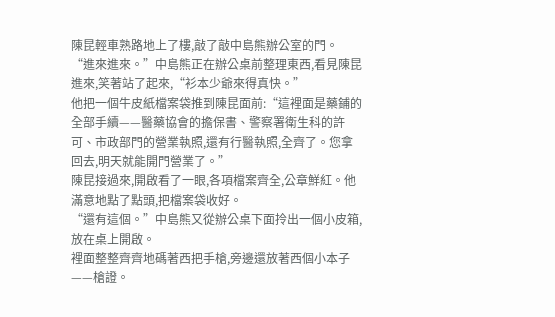陳昆輕車熟路地上了樓,敲了敲中島熊辦公室的門。
“進來進來。”中島熊正在辦公桌前整理東西,看見陳昆進來,笑著站了起來,“衫本少爺來得真快。”
他把一個牛皮紙檔案袋推到陳昆面前:“這裡面是藥鋪的全部手續——醫藥協會的擔保書、警察署衛生科的許可、市政部門的營業執照,還有行醫執照,全齊了。您拿回去,明天就能開門營業了。”
陳昆接過來,開啟看了一眼,各項檔案齊全,公章鮮紅。他滿意地點了點頭,把檔案袋收好。
“還有這個。”中島熊又從辦公桌下面拎出一個小皮箱,放在桌上開啟。
裡面整整齊齊地碼著西把手槍,旁邊還放著西個小本子——槍證。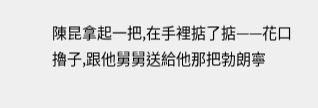陳昆拿起一把,在手裡掂了掂——花口擼子,跟他舅舅送給他那把勃朗寧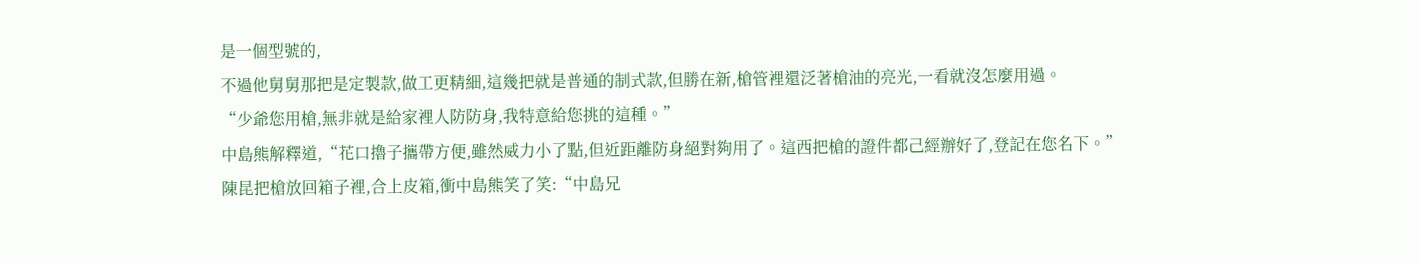是一個型號的,
不過他舅舅那把是定製款,做工更精細,這幾把就是普通的制式款,但勝在新,槍管裡還泛著槍油的亮光,一看就沒怎麼用過。
“少爺您用槍,無非就是給家裡人防防身,我特意給您挑的這種。”
中島熊解釋道,“花口擼子攜帶方便,雖然威力小了點,但近距離防身絕對夠用了。這西把槍的證件都己經辦好了,登記在您名下。”
陳昆把槍放回箱子裡,合上皮箱,衝中島熊笑了笑:“中島兄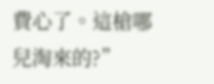費心了。這槍哪兒淘來的?”